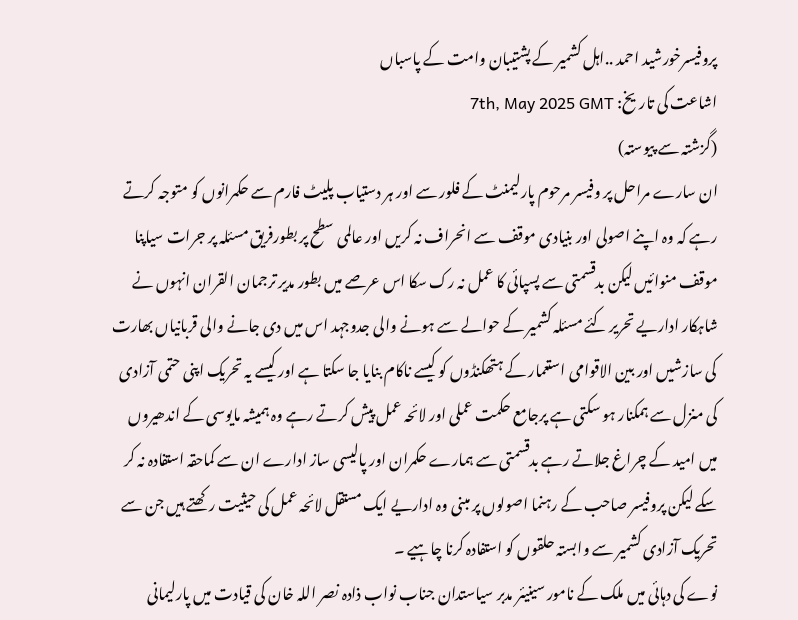پروفیسرخورشید احمد ..اہل کشمیر کے پشتیبان وامت کے پاسباں
اشاعت کی تاریخ: 7th, May 2025 GMT
(گزشتہ سے پیوستہ)
ان سارے مراحل پر وفیسر مرحوم پارلیمنٹ کے فلور سے اور ہر دستیاب پلیٹ فارم سے حکمرانوں کو متوجہ کرتے رہے کہ وہ اپنے اصولی اور بنیادی موقف سے انحراف نہ کریں اور عالمی سطح پر بطورفریق مسئلہ پر جرات سیاپنا موقف منوائیں لیکن بدقسمتی سے پسپائی کا عمل نہ رک سکا اس عرصے میں بطور مدیر ترجمان القران انہوں نے شاہکار اداریے تحریر کئے مسئلہ کشمیر کے حوالے سے ہونے والی جدوجہد اس میں دی جانے والی قربانیاں بھارت کی سازشیں اور بین الاقوامی استعمار کے ہتھکنڈوں کو کیسے ناکام بنایا جا سکتا ہے اور کیسے یہ تحریک اپنی حتمی آزادی کی منزل سے ہمکنار ہو سکتی ہے پرجامع حکمت عملی اور لائحہ عمل پیش کرتے رہے وہ ہمیشہ مایوسی کے اندھیروں میں امید کے چراغ جلاتے رہے بدقسمتی سے ہمارے حکمران اور پالیسی ساز ادارے ان سے کماحقہ استفادہ نہ کر سکے لیکن پروفیسر صاحب کے رہنما اصولوں پر مبنی وہ اداریے ایک مستقل لائحہ عمل کی حیثیت رکھتے ہیں جن سے تحریک آزادی کشمیر سے وابستہ حلقوں کو استفادہ کرنا چاہیے ۔
نوے کی دہائی میں ملک کے نامور سینیئر مدبر سیاستدان جناب نواب ذادہ نصر اللہ خان کی قیادت میں پارلیمانی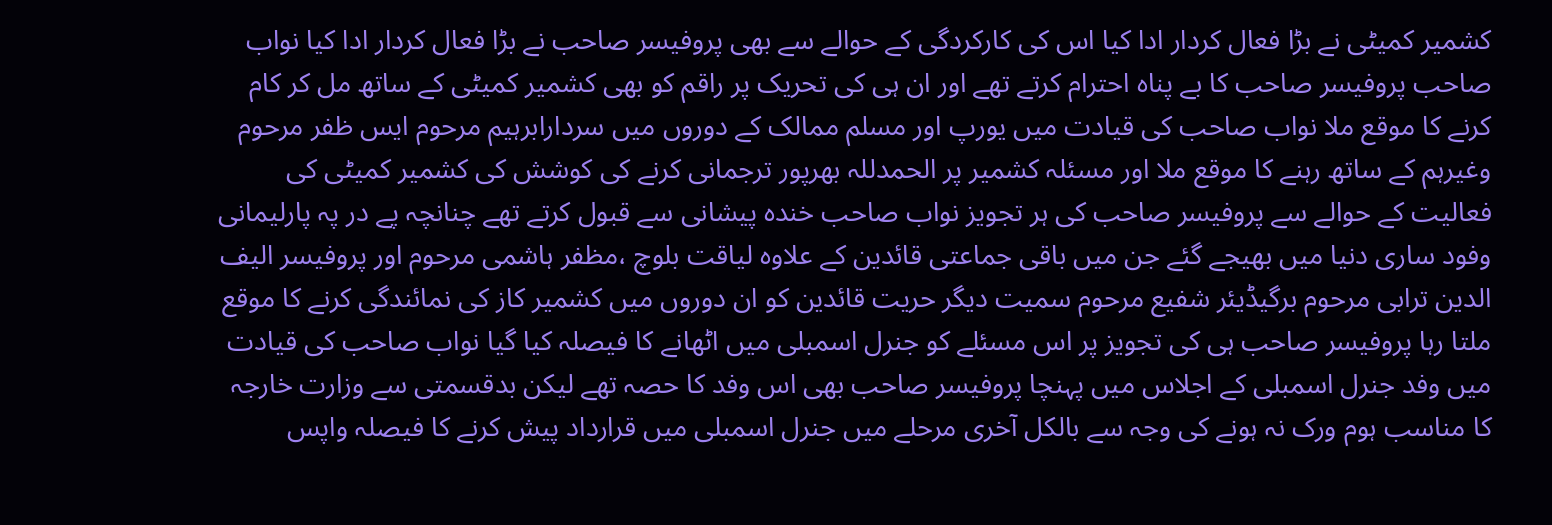کشمیر کمیٹی نے بڑا فعال کردار ادا کیا اس کی کارکردگی کے حوالے سے بھی پروفیسر صاحب نے بڑا فعال کردار ادا کیا نواب صاحب پروفیسر صاحب کا بے پناہ احترام کرتے تھے اور ان ہی کی تحریک پر راقم کو بھی کشمیر کمیٹی کے ساتھ مل کر کام کرنے کا موقع ملا نواب صاحب کی قیادت میں یورپ اور مسلم ممالک کے دوروں میں سردارابرہیم مرحوم ایس ظفر مرحوم وغیرہم کے ساتھ رہنے کا موقع ملا اور مسئلہ کشمیر پر الحمدللہ بھرپور ترجمانی کرنے کی کوشش کی کشمیر کمیٹی کی فعالیت کے حوالے سے پروفیسر صاحب کی ہر تجویز نواب صاحب خندہ پیشانی سے قبول کرتے تھے چنانچہ پے در پہ پارلیمانی وفود ساری دنیا میں بھیجے گئے جن میں باقی جماعتی قائدین کے علاوہ لیاقت بلوچ ،مظفر ہاشمی مرحوم اور پروفیسر الیف الدین ترابی مرحوم برگیڈیئر شفیع مرحوم سمیت دیگر حریت قائدین کو ان دوروں میں کشمیر کاز کی نمائندگی کرنے کا موقع ملتا رہا پروفیسر صاحب ہی کی تجویز پر اس مسئلے کو جنرل اسمبلی میں اٹھانے کا فیصلہ کیا گیا نواب صاحب کی قیادت میں وفد جنرل اسمبلی کے اجلاس میں پہنچا پروفیسر صاحب بھی اس وفد کا حصہ تھے لیکن بدقسمتی سے وزارت خارجہ کا مناسب ہوم ورک نہ ہونے کی وجہ سے بالکل آخری مرحلے میں جنرل اسمبلی میں قرارداد پیش کرنے کا فیصلہ واپس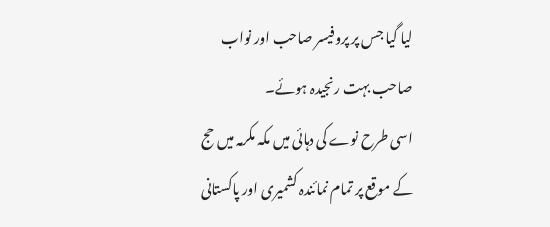لیا گیا جس پر پروفیسر صاحب اور نواب صاحب بہت رنجیدہ ہوئے۔
اسی طرح نوے کی دہائی میں مکہ مکرمہ میں حج کے موقع پر تمام نمائندہ کشمیری اور پاکستانی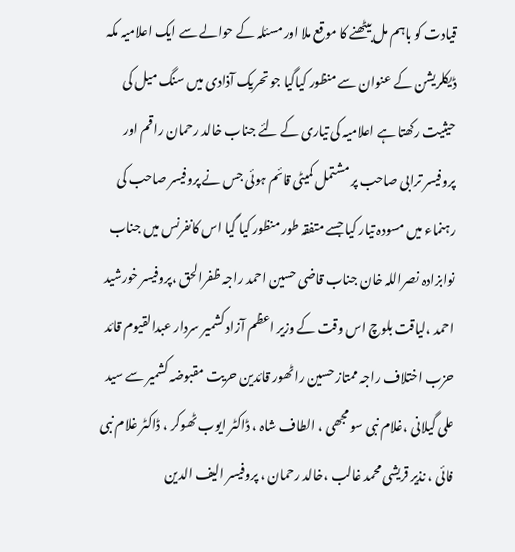قیادت کو باہم مل بیٹھنے کا موقع ملا اور مسئلہ کے حوالے سے ایک اعلامیہ مکہ ڈیکلریشن کے عنوان سے منظور کیاگیا جو تحریک آذادی میں سنگ میل کی حیثیت رکھتا ہے اعلامیہ کی تیاری کے لئے جناب خالد رحمان راقم اور پروفیسر ترابی صاحب پر مشتمل کمیٹی قائم ہوئی جس نے پروفیسر صاحب کی رہنماء میں مسودہ تیار کیا جسے متفقہ طور منظور کیا گیا اس کانفرنس میں جناب نوابزادہ نصراللہ خان جناب قاضی حسین احمد راجہ ظفرالحق ،پروفیسر خورشید احمد ،لیاقت بلوچ اس وقت کے وزیر اعظم آزاد کشمیر سردار عبدالقیوم قائد حزب اختلاف راجہ ممتاز حسین راٹھور قائدین حریت مقبوضہ کشمیر سے سید علی گیلانی ،غلام نبی سو مجھی ، الطاف شاہ ، ڈاکٹر ایوب ٹھوکر ، ڈاکٹر غلام نبی فائی ، نذیر قریشی محمد غالب ،خالد رحمان ، پروفیسر الیف الدین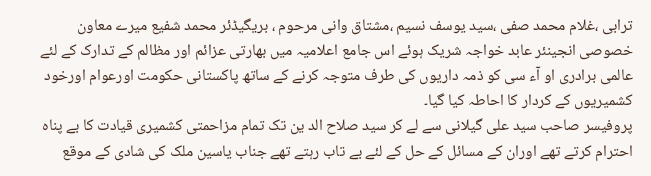ترابی ،غلام محمد صفی ،سید یوسف نسیم ،مشتاق وانی مرحوم ، بریگیڈئر محمد شفیع میرے معاون خصوصی انجینئر عابد خواجہ شریک ہوئے اس جامع اعلامیہ میں بھارتی عزائم اور مظالم کے تدارک کے لئے عالمی برادری او آء سی کو ذمہ داریوں کی طرف متوجہ کرنے کے ساتھ پاکستانی حکومت اورعوام اورخود کشمیریوں کے کردار کا احاطہ کیا گیا۔
پروفیسر صاحب سید علی گیلانی سے لے کر سید صلاح الد ین تک تمام مزاحمتی کشمیری قیادت کا بے پناہ احترام کرتے تھے اوران کے مسائل کے حل کے لئے بے تاب رہتے تھے جناب یاسین ملک کی شادی کے موقع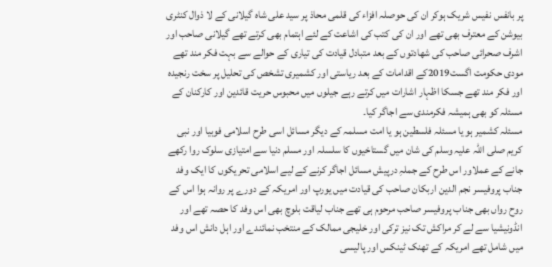پر بانفس نفیس شریک ہوکر ان کی حوصلہ افزاء کی قلمی محاذ پر سید علی شاہ گیلانی کے لا ذوال کنٹری بیوشن کے معترف بھی تھے اور ان کی کتب کی اشاعت کے لئے اہتمام بھی کرتے تھے گیلانی صاحب اور اشرف صحرائی صاحب کی شھادتوں کے بعد متبادل قیادت کی تیاری کے حوالے سے بہت فکر مند تھے مودی حکومت اگست2019کے اقدامات کے بعد ریاستی اور کشمیری تشخص کی تحلیل پر سخت رنجیدہ اور فکر مند تھے جسکا اظہار اشارات میں کرتے رہے جیلوں میں محبوس حریت قائدین اور کارکنان کے مسئلہ کو بھی ہمیشہ فکرمندی سے اجاگر کیا۔
مسئلہ کشمیر ہو یا مسئلہ فلسطین ہو یا امت مسلمہ کے دیگر مسائل اسی طرح اسلامی فوبیا اور نبی کریم صلی اللہ علیہ وسلم کی شان میں گستاخیوں کا سلسلہ اور مسلم دنیا سے امتیازی سلوک روا رکھے جانے کے عملاور اس طرح کے جملہِ درپیش مسائل اجاگر کرنے کے لیے اسلامی تحریکوں کا ایک وفد جناب پروفیسر نجم الدین اربکان صاحب کی قیادت میں یورپ اور امریکہ کے دورے پر روانہ ہوا اس کے روح رواں بھی جناب پروفیسر صاحب مرحوم ہی تھے جناب لیاقت بلوچ بھی اس وفد کا حصہ تھے اور انڈونیشیا سے لے کر مراکش تک نیز ترکی اور خلیجی ممالک کے منتخب نمائندے اور اہل دانش اس وفد میں شامل تھے امریکہ کے تھنک ٹینکس اور پالیسی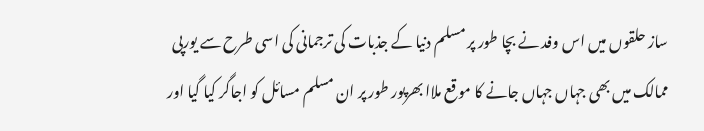ساز حلقوں میں اس وفد نے بچا طور پر مسلم دنیا کے جذبات کی ترجمانی کی اسی طرح سے یورپی ممالک میں بھی جہاں جہاں جانے کا موقع ملاا بھرپور طور پر ان مسلم مسائل کو اجاگر کیا گیا اور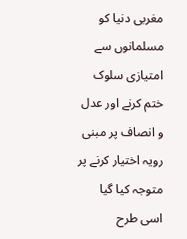مغربی دنیا کو مسلمانوں سے امتیازی سلوک ختم کرنے اور عدل و انصاف پر مبنی رویہ اختیار کرنے پر متوجہ کیا گیا اسی طرح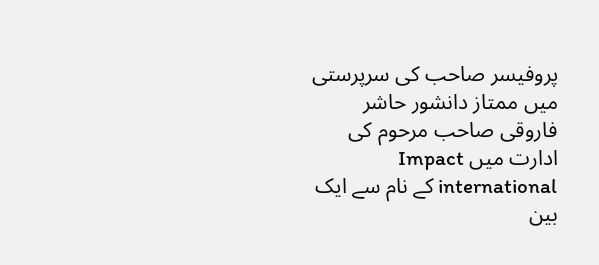پروفیسر صاحب کی سرپرستی میں ممتاز دانشور حاشر فاروقی صاحب مرحوم کی ادارت میں Impact international کے نام سے ایک بین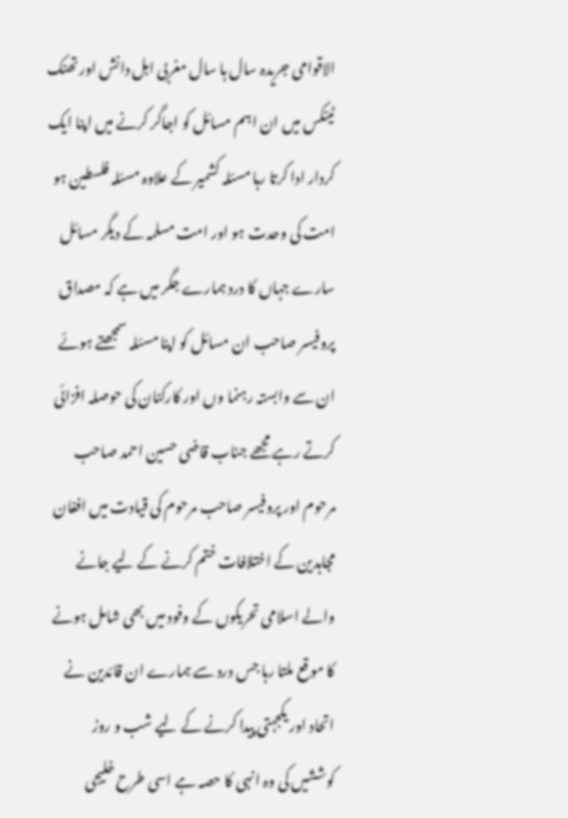الاقوامی جریدہ سال ہا سال مغربی اہل دانش اور تھنک ٹینکس میں ان اہم مسائل کو اجاگر کرنے میں اپنا ایک کردار ادا کرتا رہا مسئلہ کشمیر کے علاوہ مسئلہ فلسطین ہو امت کی وحدت ہو اور امت مسلمہ کے دیگر مسائل سارے جہاں کا درد ہمارے جگر میں ہے کہ مصداق پروفیسر صاحب ان مسائل کو اپنا مسئلہ سمجھتے ہوئے ان سے وابستہ رہنما وں اور کارکنان کی حوصلہ افزائی کرتے رہے مجھے جناب قاضی حسین احمد صاحب مرحوم اور پروفیسر صاحب مرحوم کی قیادت میں افغان مجاہدین کے اختلافات ختم کرنے کے لیے جانے والے اسلامی تحریکوں کے وفود میں بھی شامل ہونے کا موقع ملتا رہا جس درد سے ہمارے ان قائدین نے اتحاد اور یکجہتی پیدا کرنے کے لیے شب و روز کوششیں کی وہ انہی کا حصہ ہے اسی طرح خلیجی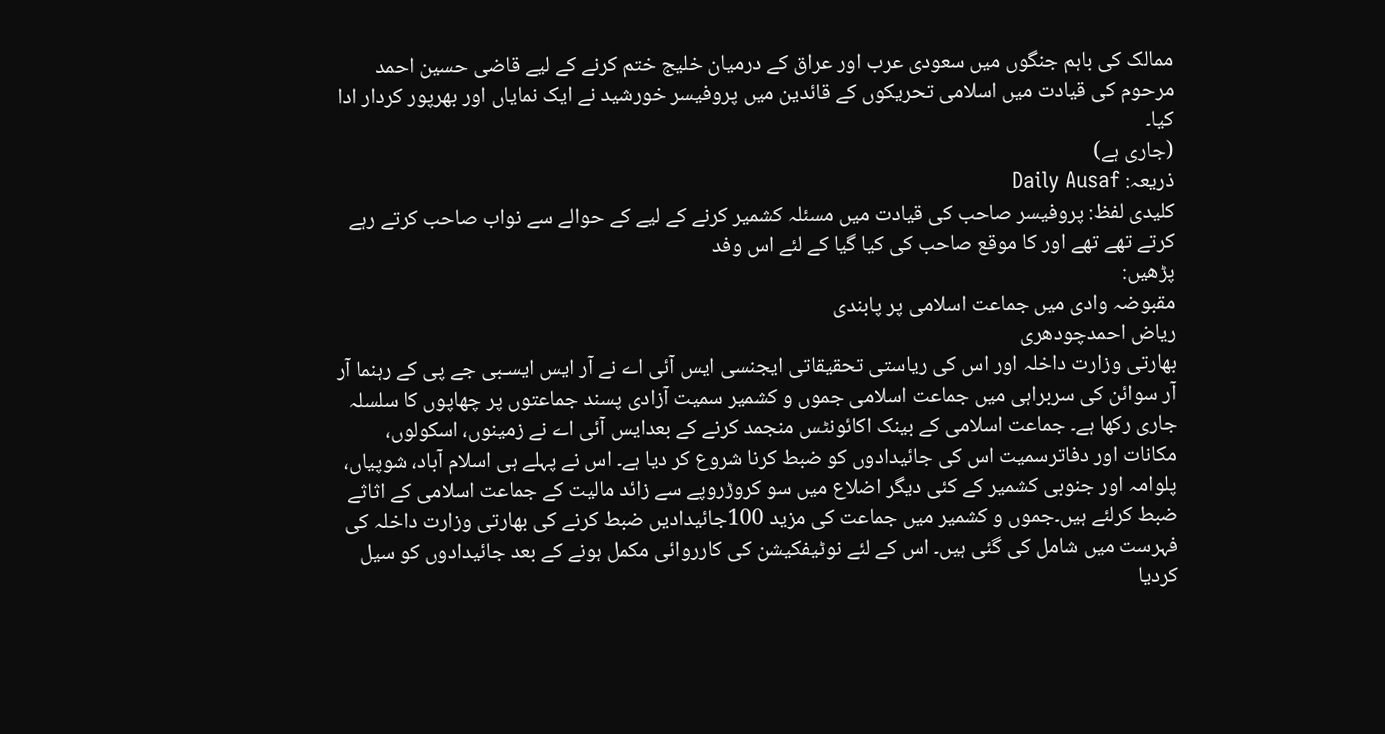ممالک کی باہم جنگوں میں سعودی عرب اور عراق کے درمیان خلیج ختم کرنے کے لیے قاضی حسین احمد مرحوم کی قیادت میں اسلامی تحریکوں کے قائدین میں پروفیسر خورشید نے ایک نمایاں اور بھرپور کردار ادا کیا۔
(جاری ہے)
ذریعہ: Daily Ausaf
کلیدی لفظ: پروفیسر صاحب کی قیادت میں مسئلہ کشمیر کرنے کے لیے کے حوالے سے نواب صاحب کرتے رہے کرتے تھے تھے اور کا موقع صاحب کی کیا گیا کے لئے اس وفد
پڑھیں:
مقبوضہ وادی میں جماعت اسلامی پر پابندی
ریاض احمدچودھری
بھارتی وزارت داخلہ اور اس کی ریاستی تحقیقاتی ایجنسی ایس آئی اے نے آر ایس ایسـبی جے پی کے رہنما آر آر سوائن کی سربراہی میں جماعت اسلامی جموں و کشمیر سمیت آزادی پسند جماعتوں پر چھاپوں کا سلسلہ جاری رکھا ہے۔ جماعت اسلامی کے بینک اکائونٹس منجمد کرنے کے بعدایس آئی اے نے زمینوں، اسکولوں، مکانات اور دفاترسمیت اس کی جائیدادوں کو ضبط کرنا شروع کر دیا ہے۔ اس نے پہلے ہی اسلام آباد، شوپیاں، پلوامہ اور جنوبی کشمیر کے کئی دیگر اضلاع میں سو کروڑروپے سے زائد مالیت کے جماعت اسلامی کے اثاثے ضبط کرلئے ہیں۔جموں و کشمیر میں جماعت کی مزید 100جائیدادیں ضبط کرنے کی بھارتی وزارت داخلہ کی فہرست میں شامل کی گئی ہیں۔ اس کے لئے نوٹیفکیشن کی کارروائی مکمل ہونے کے بعد جائیدادوں کو سیل کردیا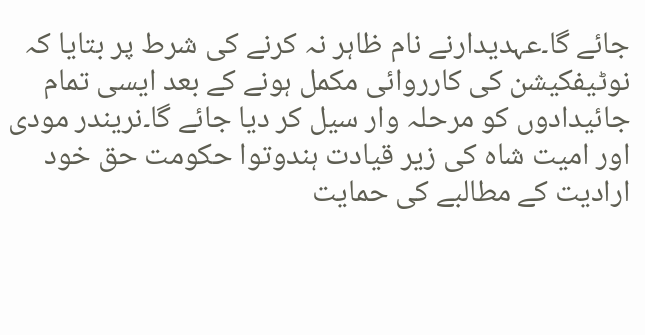جائے گا۔عہدیدارنے نام ظاہر نہ کرنے کی شرط پر بتایا کہ نوٹیفکیشن کی کارروائی مکمل ہونے کے بعد ایسی تمام جائیدادوں کو مرحلہ وار سیل کر دیا جائے گا۔نریندر مودی اور امیت شاہ کی زیر قیادت ہندوتوا حکومت حق خود ارادیت کے مطالبے کی حمایت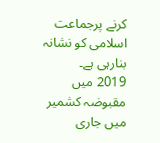کرنے پرجماعت اسلامی کو نشانہ بنارہی ہے۔
2019 میں مقبوضہ کشمیر میں جاری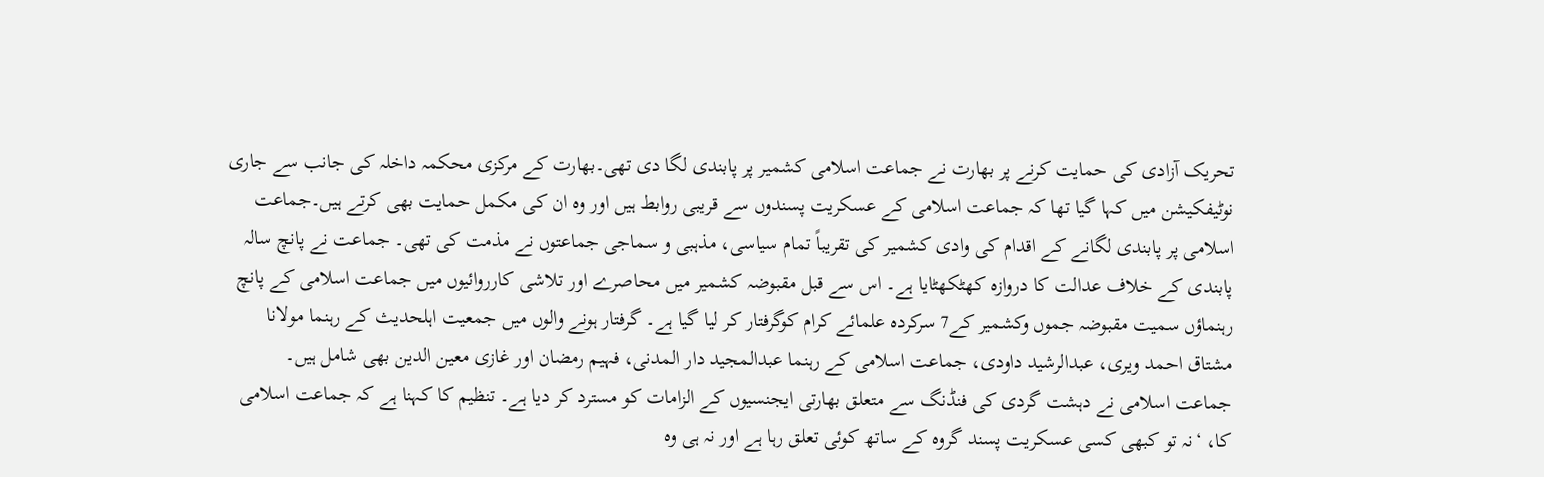تحریک آزادی کی حمایت کرنے پر بھارت نے جماعت اسلامی کشمیر پر پابندی لگا دی تھی۔بھارت کے مرکزی محکمہ داخلہ کی جانب سے جاری نوٹیفکیشن میں کہا گیا تھا کہ جماعت اسلامی کے عسکریت پسندوں سے قریبی روابط ہیں اور وہ ان کی مکمل حمایت بھی کرتے ہیں۔جماعت اسلامی پر پابندی لگانے کے اقدام کی وادی کشمیر کی تقریباً تمام سیاسی، مذہبی و سماجی جماعتوں نے مذمت کی تھی۔ جماعت نے پانچ سالہ پابندی کے خلاف عدالت کا دروازہ کھٹکھٹایا ہے۔ اس سے قبل مقبوضہ کشمیر میں محاصرے اور تلاشی کارروائیوں میں جماعت اسلامی کے پانچ رہنماؤں سمیت مقبوضہ جموں وکشمیر کے7 سرکردہ علمائے کرام کوگرفتار کر لیا گیا ہے۔ گرفتار ہونے والوں میں جمعیت اہلحدیث کے رہنما مولانا مشتاق احمد ویری، عبدالرشید داودی، جماعت اسلامی کے رہنما عبدالمجید دار المدنی، فہیم رمضان اور غازی معین الدین بھی شامل ہیں۔
جماعت اسلامی نے دہشت گردی کی فنڈنگ سے متعلق بھارتی ایجنسیوں کے الزامات کو مسترد کر دیا ہے۔ تنظیم کا کہنا ہے کہ جماعت اسلامی کا، ‘نہ تو کبھی کسی عسکریت پسند گروہ کے ساتھ کوئی تعلق رہا ہے اور نہ ہی وہ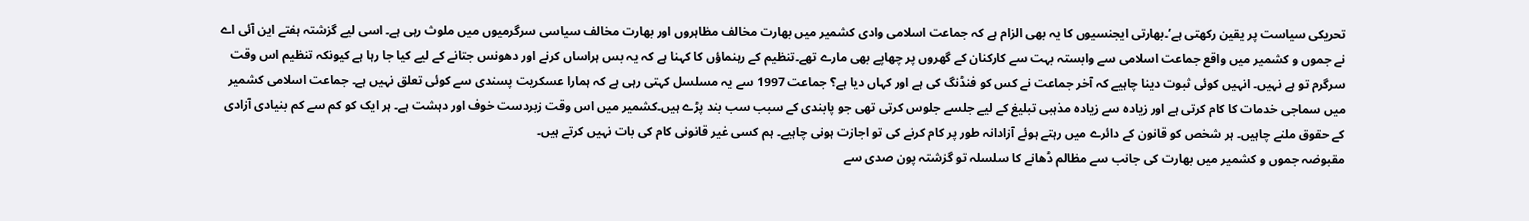تحریکی سیاست پر یقین رکھتی ہے’۔بھارتی ایجنسیوں کا یہ بھی الزام ہے کہ جماعت اسلامی وادی کشمیر میں بھارت مخالف مظاہروں اور بھارت مخالف سیاسی سرگرمیوں میں ملوث رہی ہے۔ اسی لیے گزشتہ ہفتے این آئی اے نے جموں و کشمیر میں واقع جماعت اسلامی سے وابستہ بہت سے کارکنان کے گھروں پر چھاپے بھی مارے تھے۔تنظیم کے رہنماؤں کا کہنا ہے کہ یہ بس ہراساں کرنے اور دھونس جتانے کے لیے کیا جا رہا ہے کیونکہ تنظیم اس وقت سرگرم تو ہے نہیں۔ انہیں کوئی ثبوت دینا چاہیے کہ آخر جماعت نے کس کو فنڈنگ کی ہے اور کہاں دیا ہے؟ جماعت 1997 سے یہ مسلسل کہتی رہی ہے کہ ہمارا عسکریت پسندی سے کوئی تعلق نہیں ہے۔ جماعت اسلامی کشمیر میں سماجی خدمات کا کام کرتی ہے اور زیادہ سے زیادہ مذہبی تبلیغ کے لیے جلسے جلوس کرتی تھی جو پابندی کے سبب سب بند پڑے ہیں۔کشمیر میں اس وقت زبردست خوف اور دہشت ہے۔ ہر ایک کو کم سے کم بنیادی آزادی کے حقوق ملنے چاہیں۔ ہر شخص کو قانون کے دائرے میں رہتے ہوئے آزادانہ طور پر کام کرنے کی تو اجازت ہونی چاہیے۔ ہم کسی غیر قانونی کام کی بات نہیں کرتے ہیں۔
مقبوضہ جموں و کشمیر میں بھارت کی جانب سے مظالم ڈھانے کا سلسلہ تو گزشتہ پون صدی سے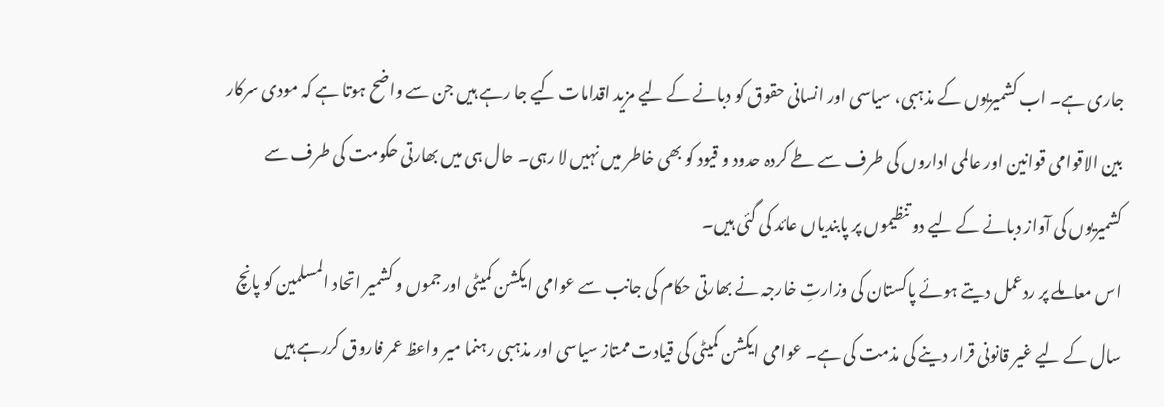جاری ہے۔ اب کشمیریوں کے مذہبی، سیاسی اور انسانی حقوق کو دبانے کے لیے مزید اقدامات کیے جا رہے ہیں جن سے واضح ہوتا ہے کہ مودی سرکار بین الاقوامی قوانین اور عالمی اداروں کی طرف سے طے کردہ حدود و قیود کو بھی خاطر میں نہیں لا رہی۔ حال ہی میں بھارتی حکومت کی طرف سے کشمیریوں کی آواز دبانے کے لیے دو تنظیموں پر پابندیاں عائد کی گئی ہیں۔
اس معاملے پر ردعمل دیتے ہوئے پاکستان کی وزارتِ خارجہ نے بھارتی حکام کی جانب سے عوامی ایکشن کمیٹی اور جموں و کشمیر اتحاد المسلمین کو پانچ سال کے لیے غیر قانونی قرار دینے کی مذمت کی ہے۔ عوامی ایکشن کمیٹی کی قیادت ممتاز سیاسی اور مذہبی رہنما میر واعظ عمر فاروق کررہے ہیں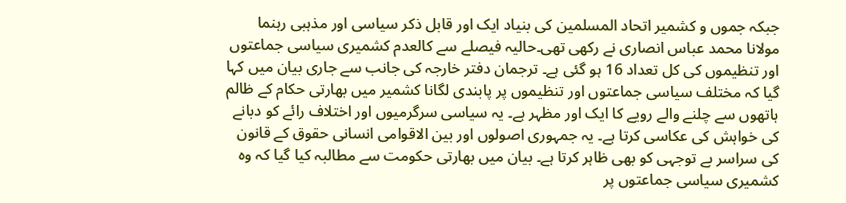جبکہ جموں و کشمیر اتحاد المسلمین کی بنیاد ایک اور قابل ذکر سیاسی اور مذہبی رہنما مولانا محمد عباس انصاری نے رکھی تھی۔حالیہ فیصلے سے کالعدم کشمیری سیاسی جماعتوں اور تنظیموں کی کل تعداد 16 ہو گئی ہے۔ ترجمان دفتر خارجہ کی جانب سے جاری بیان میں کہا گیا کہ مختلف سیاسی جماعتوں اور تنظیموں پر پابندی لگانا کشمیر میں بھارتی حکام کے ظالم ہاتھوں سے چلنے والے رویے کا ایک اور مظہر ہے۔ یہ سیاسی سرگرمیوں اور اختلاف رائے کو دبانے کی خواہش کی عکاسی کرتا ہے۔ یہ جمہوری اصولوں اور بین الاقوامی انسانی حقوق کے قانون کی سراسر بے توجہی کو بھی ظاہر کرتا ہے۔ بیان میں بھارتی حکومت سے مطالبہ کیا گیا کہ وہ کشمیری سیاسی جماعتوں پر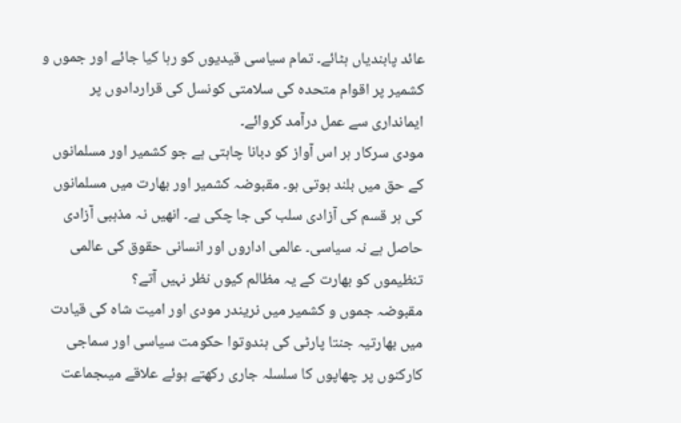عائد پابندیاں ہٹائے۔ تمام سیاسی قیدیوں کو رہا کیا جائے اور جموں و کشمیر پر اقوام متحدہ کی سلامتی کونسل کی قراردادوں پر ایمانداری سے عمل درآمد کروائے۔
مودی سرکار ہر اس آواز کو دبانا چاہتی ہے جو کشمیر اور مسلمانوں کے حق میں بلند ہوتی ہو۔ مقبوضہ کشمیر اور بھارت میں مسلمانوں کی ہر قسم کی آزادی سلب کی جا چکی ہے۔ انھیں نہ مذہبی آزادی حاصل ہے نہ سیاسی۔ عالمی اداروں اور انسانی حقوق کی عالمی تنظیموں کو بھارت کے یہ مظالم کیوں نظر نہیں آتے؟
مقبوضہ جموں و کشمیر میں نریندر مودی اور امیت شاہ کی قیادت میں بھارتیہ جنتا پارٹی کی ہندوتوا حکومت سیاسی اور سماجی کارکنوں پر چھاپوں کا سلسلہ جاری رکھتے ہوئے علاقے میںجماعت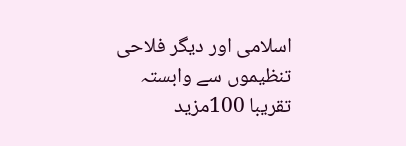اسلامی اور دیگر فلاحی تنظیموں سے وابستہ تقریبا 100مزید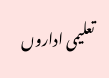تعلیمی اداروں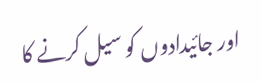اور جائیدادوں کو سیل کرنے کا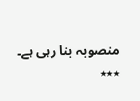منصوبہ بنا رہی ہے۔
٭٭٭